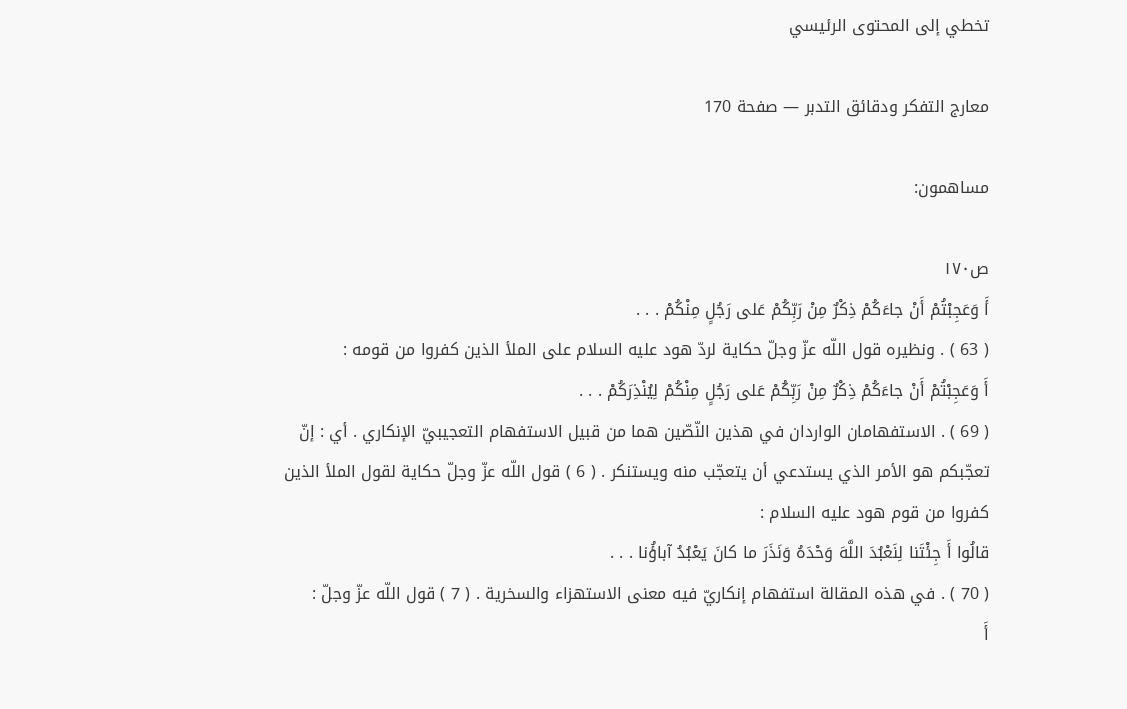تخطي إلى المحتوى الرئيسي

معارج التفكر ودقائق التدبر — صفحة 170

مساهمون:

ص١٧٠
أَ وَعَجِبْتُمْ أَنْ جاءَكُمْ ذِكْرٌ مِنْ رَبِّكُمْ عَلى رَجُلٍ مِنْكُمْ . . .
( 63 ) . ونظيره قول اللّه عزّ وجلّ حكاية لردّ هود عليه السلام على الملأ الذين كفروا من قومه :
أَ وَعَجِبْتُمْ أَنْ جاءَكُمْ ذِكْرٌ مِنْ رَبِّكُمْ عَلى رَجُلٍ مِنْكُمْ لِيُنْذِرَكُمْ . . .
( 69 ) . الاستفهامان الواردان في هذين النّصّين هما من قبيل الاستفهام التعجيبيّ الإنكاري . أي : إنّ تعجّبكم هو الأمر الذي يستدعي أن يتعجّب منه ويستنكر . ( 6 ) قول اللّه عزّ وجلّ حكاية لقول الملأ الذين كفروا من قوم هود عليه السلام :
قالُوا أَ جِئْتَنا لِنَعْبُدَ اللَّهَ وَحْدَهُ وَنَذَرَ ما كانَ يَعْبُدُ آباؤُنا . . .
( 70 ) . في هذه المقالة استفهام إنكاريّ فيه معنى الاستهزاء والسخرية . ( 7 ) قول اللّه عزّ وجلّ :
أَ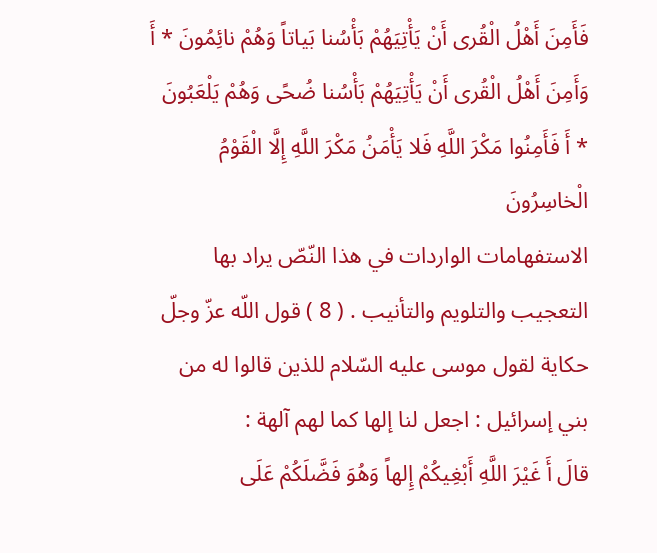فَأَمِنَ أَهْلُ الْقُرى أَنْ يَأْتِيَهُمْ بَأْسُنا بَياتاً وَهُمْ نائِمُونَ * أَ وَأَمِنَ أَهْلُ الْقُرى أَنْ يَأْتِيَهُمْ بَأْسُنا ضُحًى وَهُمْ يَلْعَبُونَ * أَ فَأَمِنُوا مَكْرَ اللَّهِ فَلا يَأْمَنُ مَكْرَ اللَّهِ إِلَّا الْقَوْمُ الْخاسِرُونَ
الاستفهامات الواردات في هذا النّصّ يراد بها التعجيب والتلويم والتأنيب . ( 8 ) قول اللّه عزّ وجلّ حكاية لقول موسى عليه السّلام للذين قالوا له من بني إسرائيل : اجعل لنا إلها كما لهم آلهة :
قالَ أَ غَيْرَ اللَّهِ أَبْغِيكُمْ إِلهاً وَهُوَ فَضَّلَكُمْ عَلَى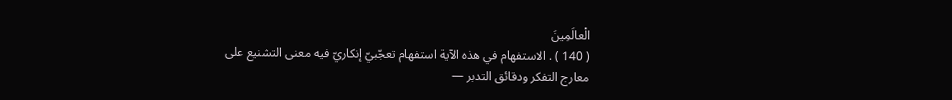الْعالَمِينَ
( 140 ) . الاستفهام في هذه الآية استفهام تعجّبيّ إنكاريّ فيه معنى التشنيع على
معارج التفكر ودقائق التدبر —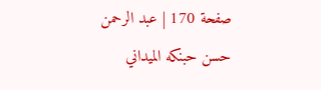صفحة 170 | عبد الرحمن حسن حبنكه الميداني